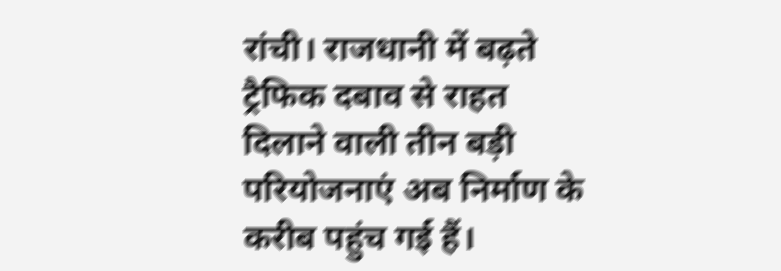रांची। राजधानी में बढ़ते ट्रैफिक दबाव से राहत दिलाने वाली तीन बड़ी परियोजनाएं अब निर्माण के करीब पहुंच गई हैं।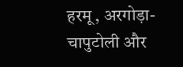हरमू, अरगोड़ा-चापुटोली और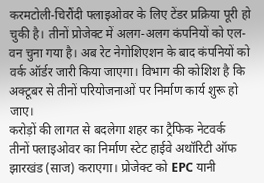करमटोली-चिरौंदी फ्लाइओवर के लिए टेंडर प्रक्रिया पूरी हो चुकी है। तीनों प्रोजेक्ट में अलग-अलग कंपनियों को एल-वन चुना गया है। अब रेट नेगोशिएशन के बाद कंपनियों को वर्क ऑर्डर जारी किया जाएगा। विभाग की कोशिश है कि अक्टूबर से तीनों परियोजनाओं पर निर्माण कार्य शुरू हो जाए।
करोड़ों की लागत से बदलेगा शहर का ट्रैफिक नेटवर्क
तीनों फ्लाइओवर का निर्माण स्टेट हाईवे अथॉरिटी ऑफ झारखंड (साज) कराएगा। प्रोजेक्ट को EPC यानी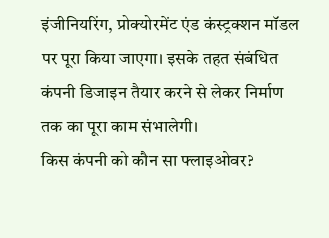इंजीनियरिंग, प्रोक्योरमेंट एंड कंस्ट्रक्शन मॉडल पर पूरा किया जाएगा। इसके तहत संबंधित कंपनी डिजाइन तैयार करने से लेकर निर्माण तक का पूरा काम संभालेगी।
किस कंपनी को कौन सा फ्लाइओवर?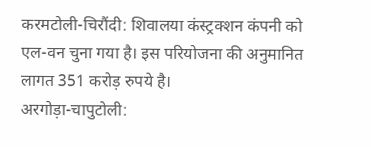करमटोली-चिरौंदी: शिवालया कंस्ट्रक्शन कंपनी को एल-वन चुना गया है। इस परियोजना की अनुमानित लागत 351 करोड़ रुपये है।
अरगोड़ा-चापुटोली: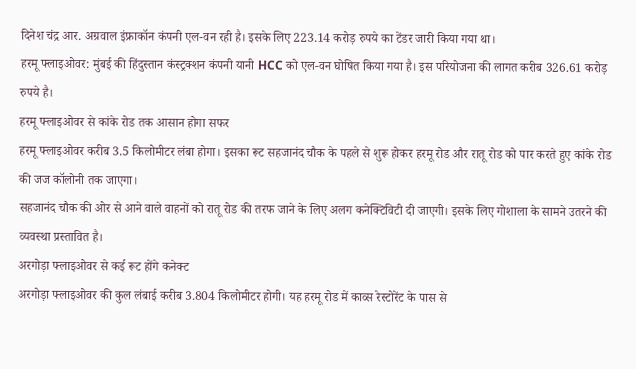दिनेश चंद्र आर. अग्रवाल इंफ्राकॉन कंपनी एल-वन रही है। इसके लिए 223.14 करोड़ रुपये का टेंडर जारी किया गया था।
हरमू फ्लाइओवर: मुंबई की हिंदुस्तान कंस्ट्रक्शन कंपनी यानी HCC को एल-वन घोषित किया गया है। इस परियोजना की लागत करीब 326.61 करोड़ रुपये है।
हरमू फ्लाइओवर से कांके रोड तक आसान होगा सफर
हरमू फ्लाइओवर करीब 3.5 किलोमीटर लंबा होगा। इसका रूट सहजानंद चौक के पहले से शुरू होकर हरमू रोड और रातू रोड को पार करते हुए कांके रोड की जज कॉलोनी तक जाएगा।
सहजानंद चौक की ओर से आने वाले वाहनों को रातू रोड की तरफ जाने के लिए अलग कनेक्टिविटी दी जाएगी। इसके लिए गोशाला के सामने उतरने की व्यवस्था प्रस्तावित है।
अरगोड़ा फ्लाइओवर से कई रूट होंगे कनेक्ट
अरगोड़ा फ्लाइओवर की कुल लंबाई करीब 3.804 किलोमीटर होगी। यह हरमू रोड में काव्स रेस्टोरेंट के पास से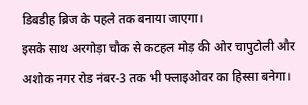डिबडीह ब्रिज के पहले तक बनाया जाएगा।
इसके साथ अरगोड़ा चौक से कटहल मोड़ की ओर चापुटोली और अशोक नगर रोड नंबर-3 तक भी फ्लाइओवर का हिस्सा बनेगा।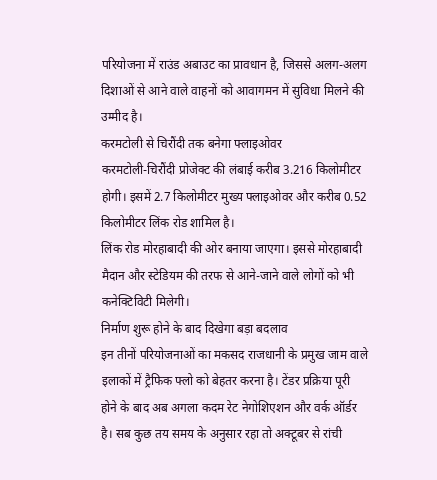परियोजना में राउंड अबाउट का प्रावधान है, जिससे अलग-अलग दिशाओं से आने वाले वाहनों को आवागमन में सुविधा मिलने की उम्मीद है।
करमटोली से चिरौंदी तक बनेगा फ्लाइओवर
करमटोली-चिरौंदी प्रोजेक्ट की लंबाई करीब 3.216 किलोमीटर होगी। इसमें 2.7 किलोमीटर मुख्य फ्लाइओवर और करीब 0.52 किलोमीटर लिंक रोड शामिल है।
लिंक रोड मोरहाबादी की ओर बनाया जाएगा। इससे मोरहाबादी मैदान और स्टेडियम की तरफ से आने-जाने वाले लोगों को भी कनेक्टिविटी मिलेगी।
निर्माण शुरू होने के बाद दिखेगा बड़ा बदलाव
इन तीनों परियोजनाओं का मकसद राजधानी के प्रमुख जाम वाले इलाकों में ट्रैफिक फ्लो को बेहतर करना है। टेंडर प्रक्रिया पूरी होने के बाद अब अगला कदम रेट नेगोशिएशन और वर्क ऑर्डर है। सब कुछ तय समय के अनुसार रहा तो अक्टूबर से रांची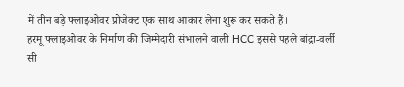में तीन बड़े फ्लाइओवर प्रोजेक्ट एक साथ आकार लेना शुरू कर सकते हैं।
हरमू फ्लाइओवर के निर्माण की जिम्मेदारी संभालने वाली HCC इससे पहले बांद्रा-वर्ली सी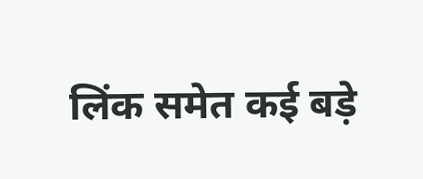लिंक समेत कई बड़े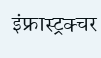इंफ्रास्ट्रक्चर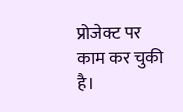प्रोजेक्ट पर काम कर चुकी है।